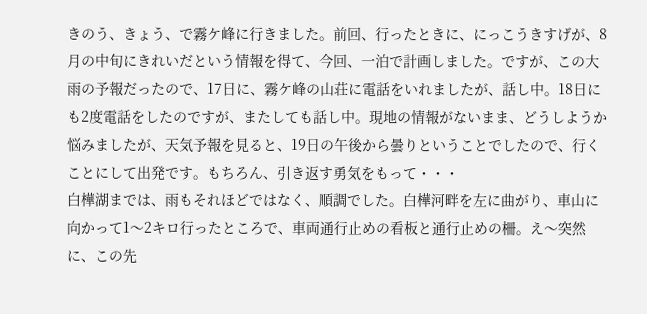きのう、きょう、で霧ケ峰に行きました。前回、行ったときに、にっこうきすげが、8月の中旬にきれいだという情報を得て、今回、一泊で計画しました。ですが、この大雨の予報だったので、17日に、霧ケ峰の山荘に電話をいれましたが、話し中。18日にも2度電話をしたのですが、またしても話し中。現地の情報がないまま、どうしようか悩みましたが、天気予報を見ると、19日の午後から曇りということでしたので、行くことにして出発です。もちろん、引き返す勇気をもって・・・
白樺湖までは、雨もそれほどではなく、順調でした。白樺河畔を左に曲がり、車山に向かって1〜2キロ行ったところで、車両通行止めの看板と通行止めの柵。え〜突然に、この先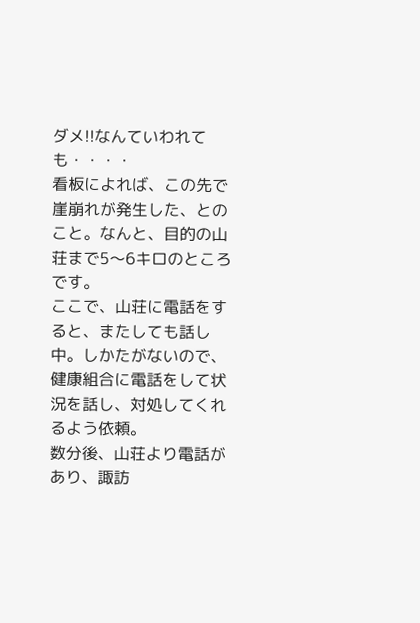ダメ!!なんていわれても・・・・
看板によれば、この先で崖崩れが発生した、とのこと。なんと、目的の山荘まで5〜6キロのところです。
ここで、山荘に電話をすると、またしても話し中。しかたがないので、健康組合に電話をして状況を話し、対処してくれるよう依頼。
数分後、山荘より電話があり、諏訪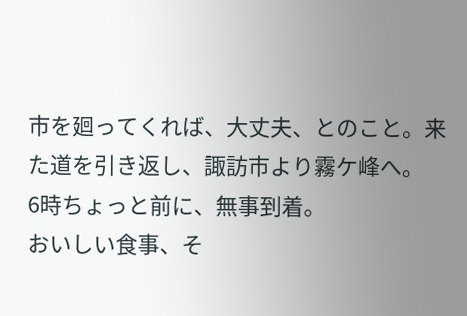市を廻ってくれば、大丈夫、とのこと。来た道を引き返し、諏訪市より霧ケ峰へ。
6時ちょっと前に、無事到着。
おいしい食事、そ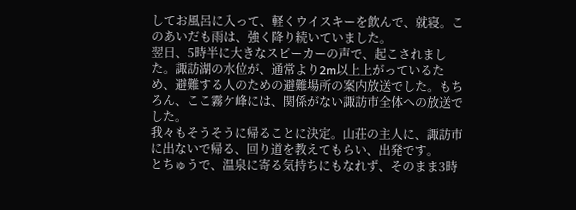してお風呂に入って、軽くウイスキーを飲んで、就寝。このあいだも雨は、強く降り続いていました。
翌日、5時半に大きなスピーカーの声で、起こされました。諏訪湖の水位が、通常より2m以上上がっているため、避難する人のための避難場所の案内放送でした。もちろん、ここ霧ケ峰には、関係がない諏訪市全体への放送でした。
我々もそうそうに帰ることに決定。山荘の主人に、諏訪市に出ないで帰る、回り道を教えてもらい、出発です。
とちゅうで、温泉に寄る気持ちにもなれず、そのまま3時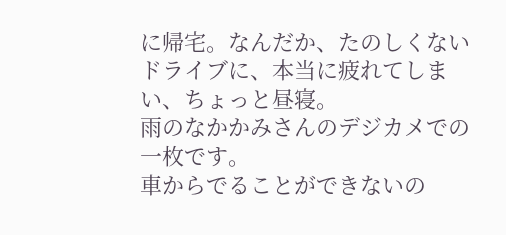に帰宅。なんだか、たのしくないドライブに、本当に疲れてしまい、ちょっと昼寝。
雨のなかかみさんのデジカメでの一枚です。
車からでることができないの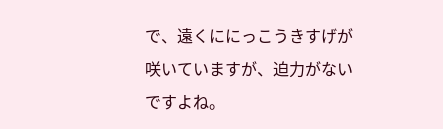で、遠くににっこうきすげが咲いていますが、迫力がないですよね。